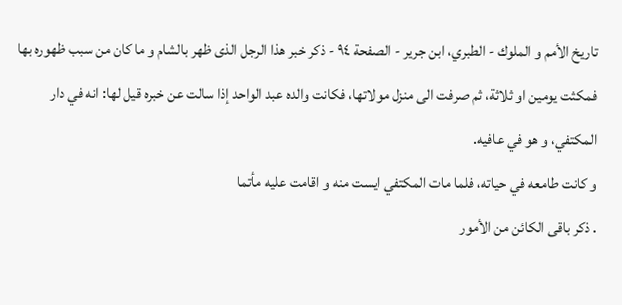تاريخ الأمم و الملوك - الطبري، ابن جرير - الصفحة ٩٤ - ذكر خبر هذا الرجل الذى ظهر بالشام و ما كان من سبب ظهوره بها
فمكثت يومين او ثلاثة، ثم صرفت الى منزل مولاتها، فكانت والده عبد الواحد إذا سالت عن خبره قيل لها: انه في دار المكتفي، و هو في عافيه.
و كانت طامعه في حياته، فلما مات المكتفي ايست منه و اقامت عليه مأتما
. ذكر باقى الكائن من الأمور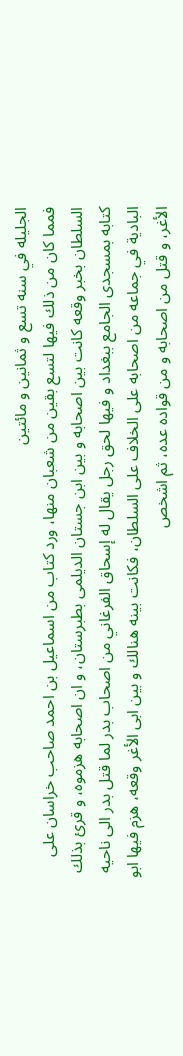الجليله في سنه تسع و ثمانين و مائتين
فمما كان من ذلك فيها لتسع بقين من شعبان منها، ورد كتاب من اسماعيل بن احمد صاحب خراسان على السلطان بخبر وقعه كانت بين اصحابه و بين ابن جستان الديلمى بطبرستان، و ان اصحابه هزموه، و قرئ بذلك كتابه بمسجدى الجامع ببغداد و فيها لحق رجل يقال له إسحاق الفرغاني من اصحاب بدر لما قتل بدر الى ناحيه البادية في جماعه من اصحابه على الخلاف على السلطان، فكانت بينه هنالك و بين ابى الأغر وقعه، هزم فيها ابو الأغر، و قتل من اصحابه و من قواده عده، ثم اشخص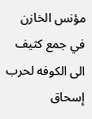مؤنس الخازن في جمع كثيف الى الكوفه لحرب إسحاق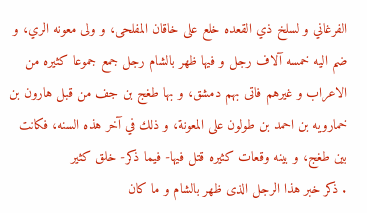الفرغاني و لسلخ ذي القعده خلع على خاقان المفلحى، و ولى معونه الري، و ضم اليه خمسه آلاف رجل و فيها ظهر بالشام رجل جمع جموعا كثيره من الاعراب و غيرهم فاتى بهم دمشق، و بها طغج بن جف من قبل هارون بن خمارويه بن احمد بن طولون على المعونة، و ذلك في آخر هذه السنه، فكانت بين طغج، و بينه وقعات كثيره قتل فيها- فيما ذكر- خلق كثير
. ذكر خبر هذا الرجل الذى ظهر بالشام و ما كان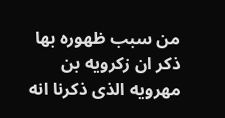من سبب ظهوره بها
ذكر ان زكرويه بن مهرويه الذى ذكرنا انه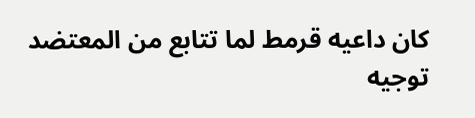كان داعيه قرمط لما تتابع من المعتضد توجيه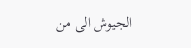الجيوش الى من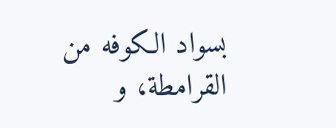بسواد الكوفه من القرامطة، و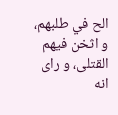الح في طلبهم، و اثخن فيهم القتلى، و راى انه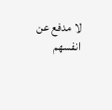لا مدفع عن انفسهم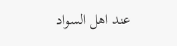عند اهل السواد